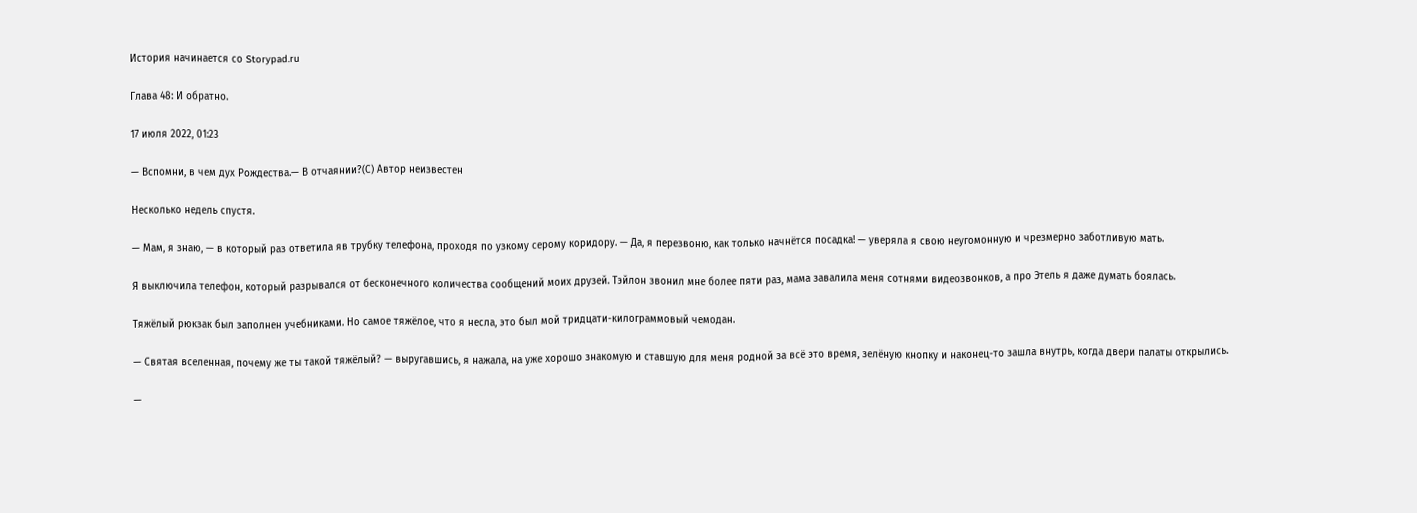История начинается со Storypad.ru

Глава 48: И обратно.

17 июля 2022, 01:23

— Вспомни, в чем дух Рождества.— В отчаянии?(С) Автор неизвестен

Несколько недель спустя.

— Мам, я знаю, — в который раз ответила яв трубку телефона, проходя по узкому серому коридору. — Да, я перезвоню, как только начнётся посадка! — уверяла я свою неугомонную и чрезмерно заботливую мать.

Я выключила телефон, который разрывался от бесконечного количества сообщений моих друзей. Тэйлон звонил мне более пяти раз, мама завалила меня сотнями видеозвонков, а про Этель я даже думать боялась.

Тяжёлый рюкзак был заполнен учебниками. Но самое тяжёлое, что я несла, это был мой тридцати-килограммовый чемодан.

— Святая вселенная, почему же ты такой тяжёлый? — выругавшись, я нажала, на уже хорошо знакомую и ставшую для меня родной за всё это время, зелёную кнопку и наконец-то зашла внутрь, когда двери палаты открылись.

—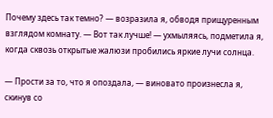Почему здесь так темно? — возразила я, обводя прищуренным взглядом комнату. — Вот так лучше! — ухмыляясь, подметила я, когда сквозь открытые жалюзи пробились яркие лучи солнца.

— Прости за то, что я опоздала, — виновато произнесла я, скинув со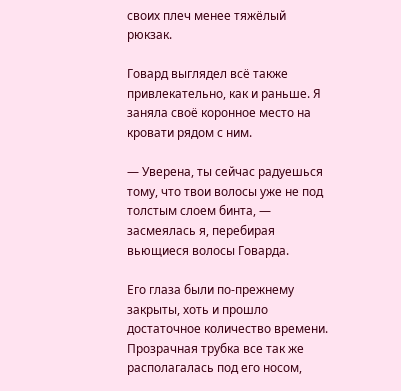своих плеч менее тяжёлый рюкзак.

Говард выглядел всё также привлекательно, как и раньше. Я заняла своё коронное место на кровати рядом с ним.

— Уверена, ты сейчас радуешься тому, что твои волосы уже не под толстым слоем бинта, — засмеялась я, перебирая вьющиеся волосы Говарда.

Его глаза были по-прежнему закрыты, хоть и прошло достаточное количество времени. Прозрачная трубка все так же располагалась под его носом,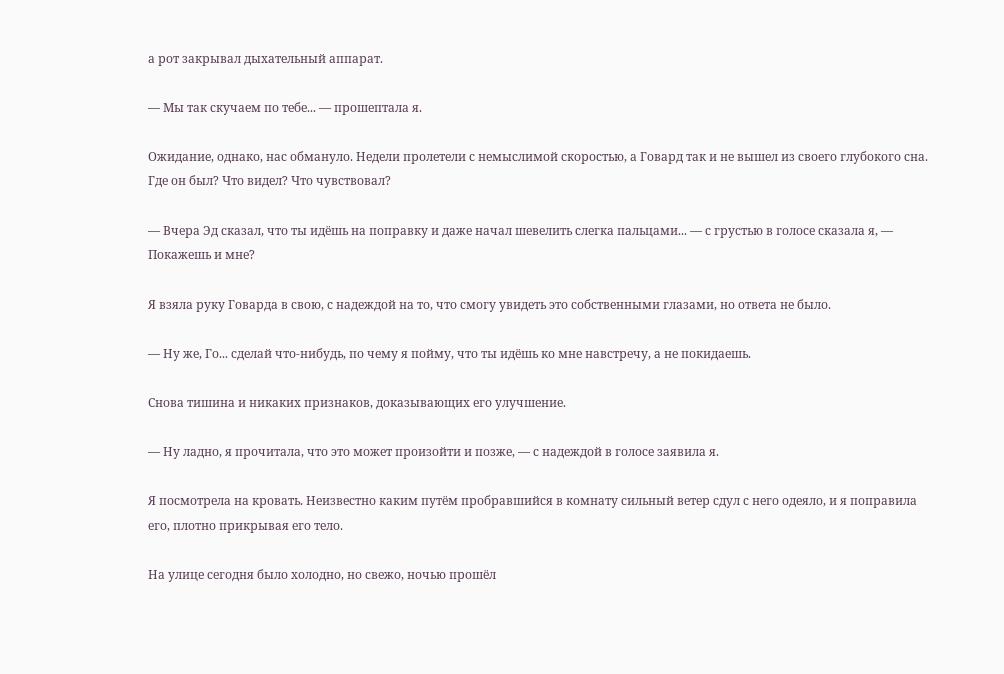а рот закрывал дыхательный аппарат.

— Мы так скучаем по тебе... — прошептала я.

Ожидание, однако, нас обмануло. Недели пролетели с немыслимой скоростью, а Говард так и не вышел из своего глубокого сна. Где он был? Что видел? Что чувствовал?

— Вчера Эд сказал, что ты идёшь на поправку и даже начал шевелить слегка пальцами... — с грустью в голосе сказала я, — Покажешь и мне?

Я взяла руку Говарда в свою, с надеждой на то, что смогу увидеть это собственными глазами, но ответа не было.

— Ну же, Го... сделай что-нибудь, по чему я пойму, что ты идёшь ко мне навстречу, а не покидаешь.

Снова тишина и никаких признаков, доказывающих его улучшение.

— Ну ладно, я прочитала, что это может произойти и позже, — с надеждой в голосе заявила я.

Я посмотрела на кровать. Неизвестно каким путём пробравшийся в комнату сильный ветер сдул с него одеяло, и я поправила его, плотно прикрывая его тело.

На улице сегодня было холодно, но свежо, ночью прошёл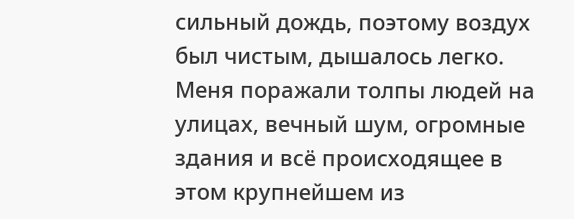сильный дождь, поэтому воздух был чистым, дышалось легко. Меня поражали толпы людей на улицах, вечный шум, огромные здания и всё происходящее в этом крупнейшем из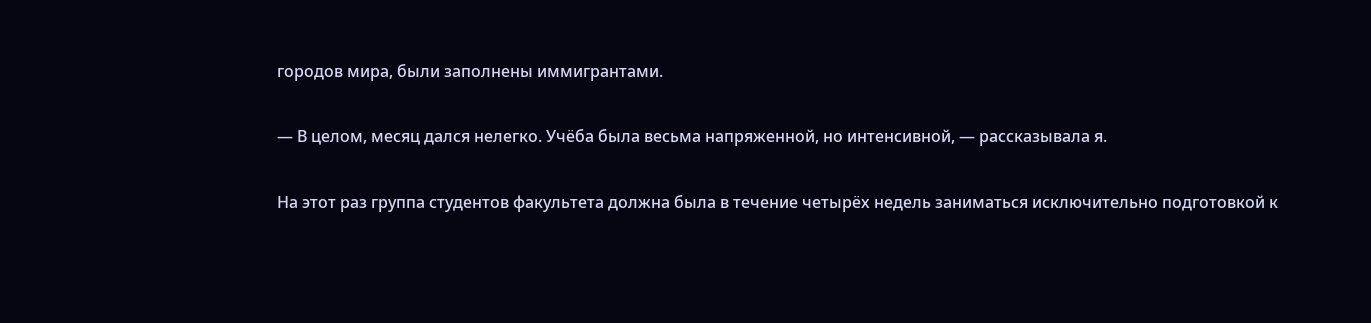городов мира, были заполнены иммигрантами.

— В целом, месяц дался нелегко. Учёба была весьма напряженной, но интенсивной, — рассказывала я.

На этот раз группа студентов факультета должна была в течение четырёх недель заниматься исключительно подготовкой к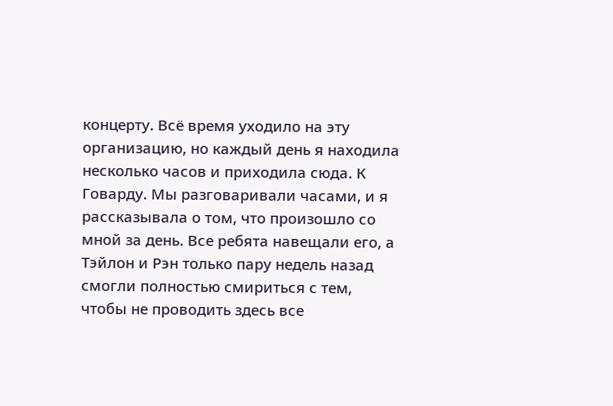концерту. Всё время уходило на эту организацию, но каждый день я находила несколько часов и приходила сюда. К Говарду. Мы разговаривали часами, и я рассказывала о том, что произошло со мной за день. Все ребята навещали его, а Тэйлон и Рэн только пару недель назад смогли полностью смириться с тем, чтобы не проводить здесь все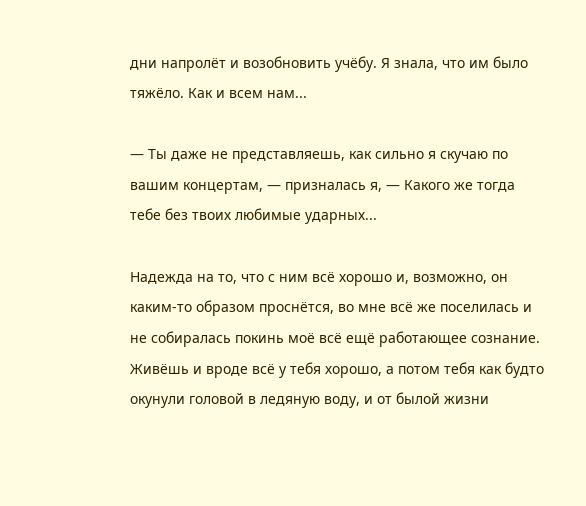дни напролёт и возобновить учёбу. Я знала, что им было тяжёло. Как и всем нам...

— Ты даже не представляешь, как сильно я скучаю по вашим концертам, — призналась я, — Какого же тогда тебе без твоих любимые ударных...

Надежда на то, что с ним всё хорошо и, возможно, он каким-то образом проснётся, во мне всё же поселилась и не собиралась покинь моё всё ещё работающее сознание. Живёшь и вроде всё у тебя хорошо, а потом тебя как будто окунули головой в ледяную воду, и от былой жизни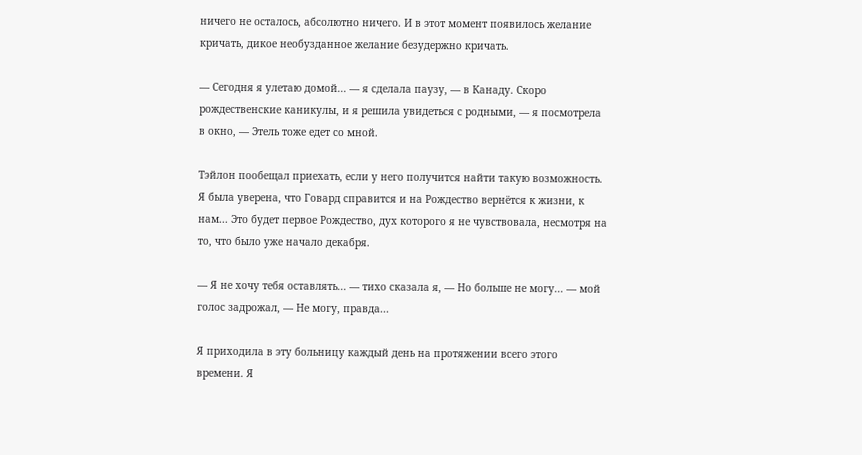ничего не осталось, абсолютно ничего. И в этот момент появилось желание кричать, дикое необузданное желание безудержно кричать.

— Сегодня я улетаю домой... — я сделала паузу, — в Канаду. Скоро рождественские каникулы, и я решила увидеться с родными, — я посмотрела в окно, — Этель тоже едет со мной.

Тэйлон пообещал приехать, если у него получится найти такую возможность. Я была уверена, что Говард справится и на Рождество вернётся к жизни, к нам... Это будет первое Рождество, дух которого я не чувствовала, несмотря на то, что было уже начало декабря.

— Я не хочу тебя оставлять... — тихо сказала я, — Но больше не могу... — мой голос задрожал, — Не могу, правда...

Я приходила в эту больницу каждый день на протяжении всего этого времени. Я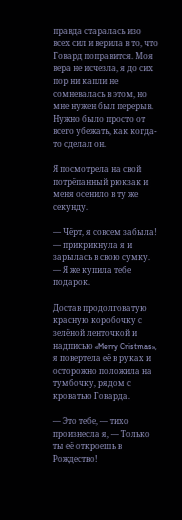правда старалась изо всех сил и верила в то, что Говард поправится. Моя вера не исчезла, я до сих пор ни капли не сомневалась в этом, но мне нужен был перерыв. Нужно было просто от всего убежать, как когда-то сделал он.

Я посмотрела на свой потрёпанный рюкзак и меня осенило в ту же секунду.

— Чёрт, я совсем забыла! — прикрикнула я и зарылась в свою сумку. — Я же купила тебе подарок.

Достав продолговатую красную коробочку с зелёной ленточкой и надписью «Merry Cristmas», я повертела её в руках и осторожно положила на тумбочку, рядом с кроватью Говарда.

— Это тебе, — тихо произнесла я, — Только ты её откроешь в Рождество!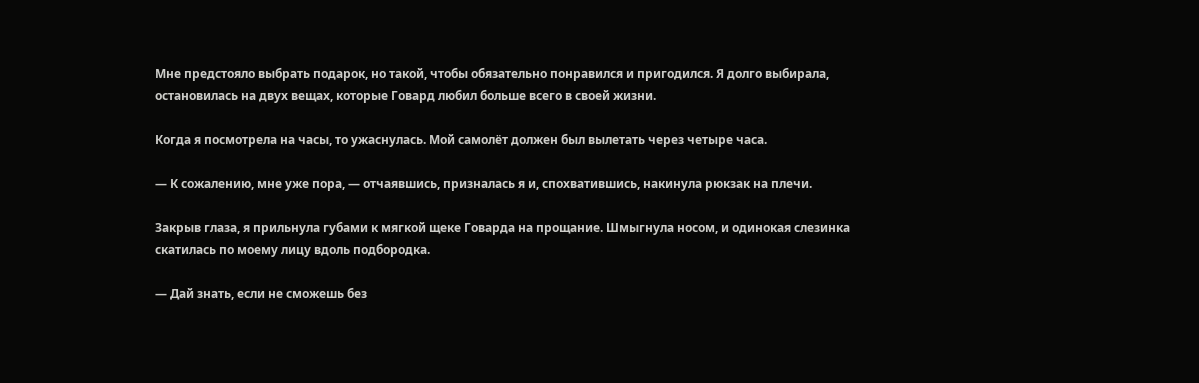Мне предстояло выбрать подарок, но такой, чтобы обязательно понравился и пригодился. Я долго выбирала, остановилась на двух вещах, которые Говард любил больше всего в своей жизни.

Когда я посмотрела на часы, то ужаснулась. Мой самолёт должен был вылетать через четыре часа.

— К сожалению, мне уже пора, — отчаявшись, призналась я и, спохватившись, накинула рюкзак на плечи.

Закрыв глаза, я прильнула губами к мягкой щеке Говарда на прощание. Шмыгнула носом, и одинокая слезинка скатилась по моему лицу вдоль подбородка.

— Дай знать, если не сможешь без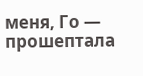меня, Го — прошептала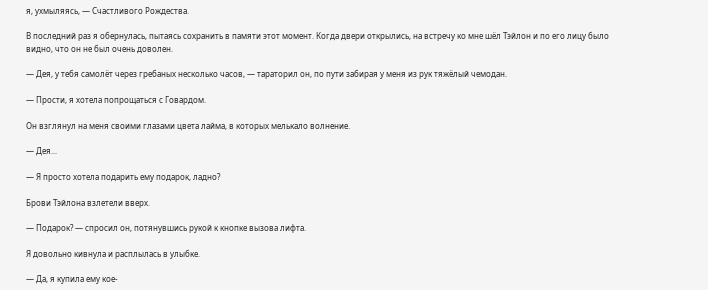я, ухмыляясь, — Счастливого Рождества.

В последний раз я обернулась, пытаясь сохранить в памяти этот момент. Когда двери открылись, на встречу ко мне шёл Тэйлон и по его лицу было видно, что он не был очень доволен.

— Дея, у тебя самолёт через гребаных несколько часов, — тараторил он, по пути забирая у меня из рук тяжёлый чемодан.

— Прости, я хотела попрощаться с Говардом.

Он взглянул на меня своими глазами цвета лайма, в которых мелькало волнение.

— Дея...

— Я просто хотела подарить ему подарок, ладно?

Брови Тэйлона взлетели вверх.

— Подарок? — спросил он, потянувшись рукой к кнопке вызова лифта.

Я довольно кивнула и расплылась в улыбке.

— Да, я купила ему кое-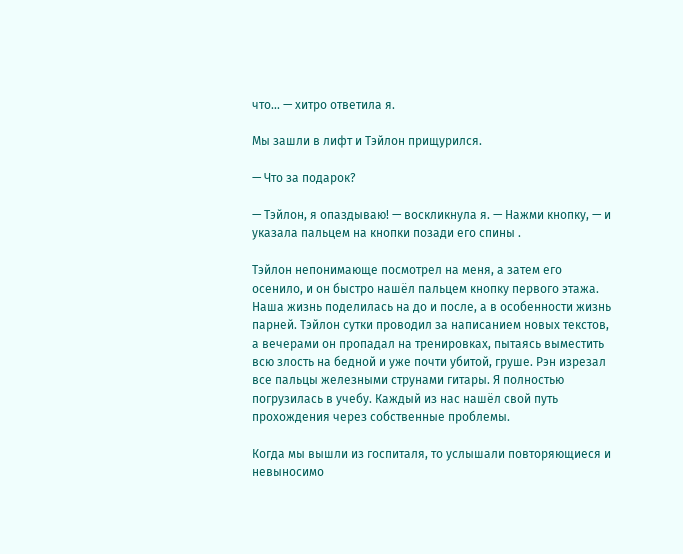что... — хитро ответила я.

Мы зашли в лифт и Тэйлон прищурился.

— Что за подарок?

— Тэйлон, я опаздываю! — воскликнула я. — Нажми кнопку, — и указала пальцем на кнопки позади его спины .

Тэйлон непонимающе посмотрел на меня, а затем его осенило, и он быстро нашёл пальцем кнопку первого этажа. Наша жизнь поделилась на до и после, а в особенности жизнь парней. Тэйлон сутки проводил за написанием новых текстов, а вечерами он пропадал на тренировках, пытаясь выместить всю злость на бедной и уже почти убитой, груше. Рэн изрезал все пальцы железными струнами гитары. Я полностью погрузилась в учебу. Каждый из нас нашёл свой путь прохождения через собственные проблемы.

Когда мы вышли из госпиталя, то услышали повторяющиеся и невыносимо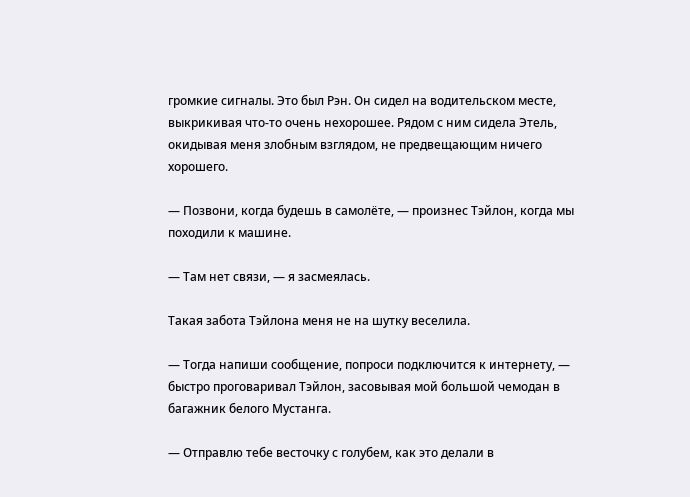громкие сигналы. Это был Рэн. Он сидел на водительском месте, выкрикивая что-то очень нехорошее. Рядом с ним сидела Этель, окидывая меня злобным взглядом, не предвещающим ничего хорошего.

— Позвони, когда будешь в самолёте, — произнес Тэйлон, когда мы походили к машине.

— Там нет связи, — я засмеялась.

Такая забота Тэйлона меня не на шутку веселила.

— Тогда напиши сообщение, попроси подключится к интернету, — быстро проговаривал Тэйлон, засовывая мой большой чемодан в багажник белого Мустанга.

— Отправлю тебе весточку с голубем, как это делали в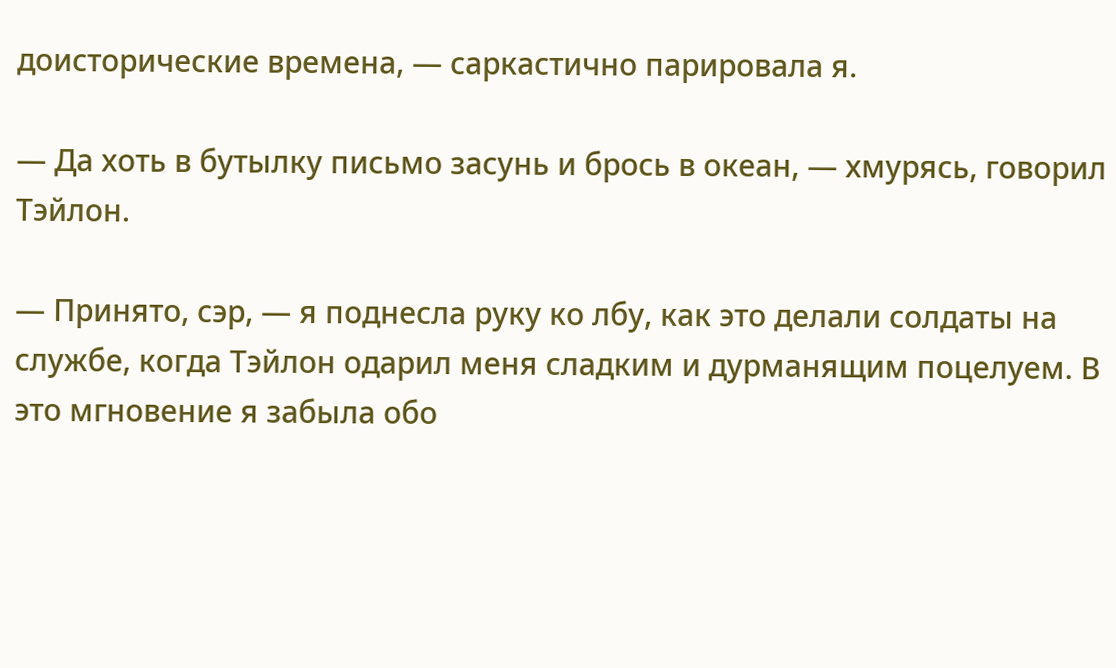доисторические времена, — саркастично парировала я.

— Да хоть в бутылку письмо засунь и брось в океан, — хмурясь, говорил Тэйлон.

— Принято, сэр, — я поднесла руку ко лбу, как это делали солдаты на службе, когда Тэйлон одарил меня сладким и дурманящим поцелуем. В это мгновение я забыла обо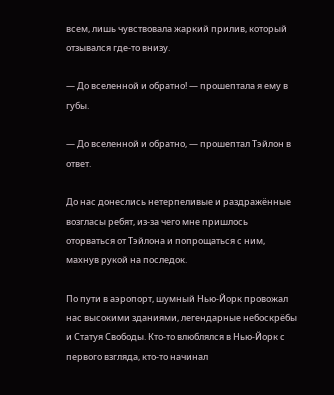всем, лишь чувствовала жаркий прилив, который отзывался где-то внизу.

— До вселенной и обратно! — прошептала я ему в губы.

— До вселенной и обратно, — прошептал Тэйлон в ответ.

До нас донеслись нетерпеливые и раздражённые возгласы ребят, из-за чего мне пришлось оторваться от Тэйлона и попрощаться с ним, махнув рукой на последок.

По пути в аэропорт, шумный Нью-Йорк провожал нас высокими зданиями, легендарные небоскрёбы и Статуя Свободы. Кто-то влюблялся в Нью-Йорк с первого взгляда, кто-то начинал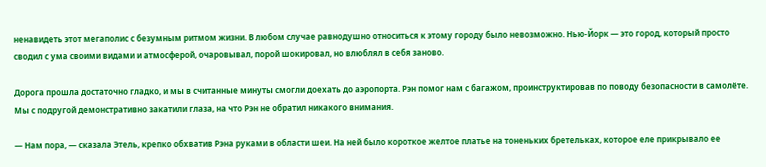ненавидеть этот мегаполис с безумным ритмом жизни. В любом случае равнодушно относиться к этому городу было невозможно. Нью-Йорк — это город, который просто сводил с ума своими видами и атмосферой, очаровывал, порой шокировал, но влюблял в себя заново.

Дорога прошла достаточно гладко, и мы в считанные минуты смогли доехать до аэропорта. Рэн помог нам с багажом, проинструктировав по поводу безопасности в самолёте. Мы с подругой демонстративно закатили глаза, на что Рэн не обратил никакого внимания.

— Нам пора, — сказала Этель, крепко обхватив Рэна руками в области шеи. На ней было короткое желтое платье на тоненьких бретельках, которое еле прикрывало ее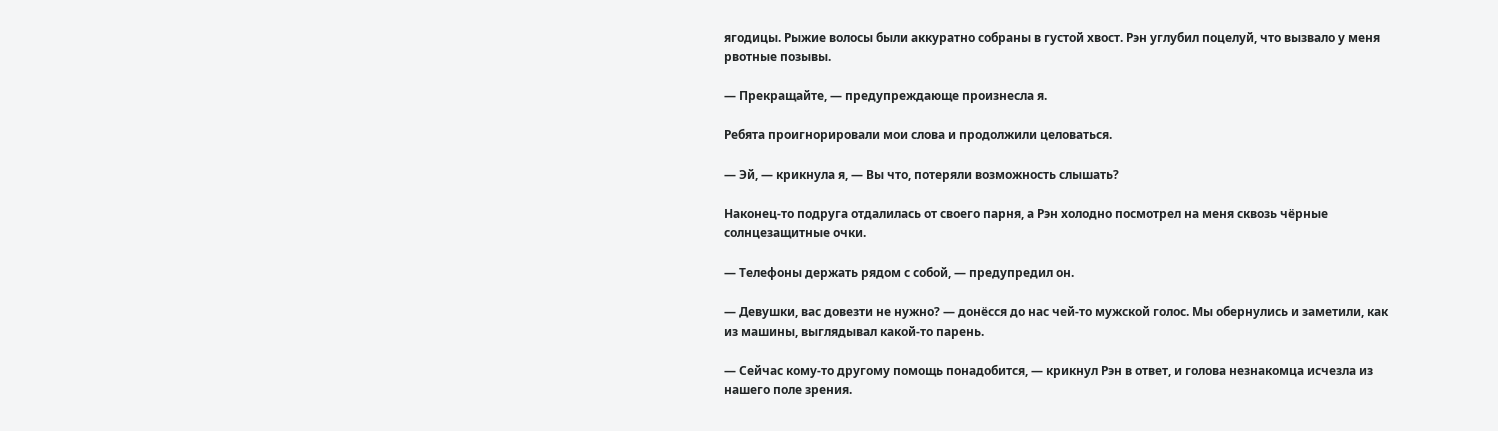ягодицы. Рыжие волосы были аккуратно собраны в густой хвост. Рэн углубил поцелуй, что вызвало у меня рвотные позывы.

— Прекращайте, — предупреждающе произнесла я.

Ребята проигнорировали мои слова и продолжили целоваться.

— Эй, — крикнула я, — Вы что, потеряли возможность слышать?

Наконец-то подруга отдалилась от своего парня, а Рэн холодно посмотрел на меня сквозь чёрные солнцезащитные очки.

— Телефоны держать рядом с собой, — предупредил он.

— Девушки, вас довезти не нужно? — донёсся до нас чей-то мужской голос. Мы обернулись и заметили, как из машины, выглядывал какой-то парень.

— Сейчас кому-то другому помощь понадобится, — крикнул Рэн в ответ, и голова незнакомца исчезла из нашего поле зрения.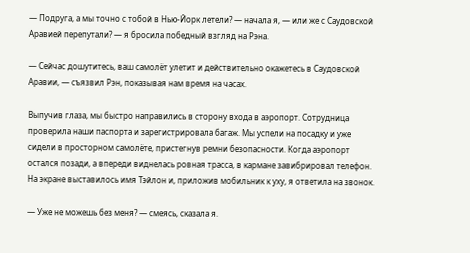— Подруга, а мы точно с тобой в Нью-Йорк летели? — начала я, — или же с Саудовской Аравией перепутали? — я бросила победный взгляд на Рэна.

— Сейчас дошутитесь, ваш самолёт улетит и действительно окажетесь в Саудовской Аравии, — съязвил Рэн, показывая нам время на часах.

Выпучив глаза, мы быстро направились в сторону входа в аэропорт. Сотрудница проверила наши паспорта и зарегистрировала багаж. Мы успели на посадку и уже сидели в просторном самолёте, пристегнув ремни безопасности. Когда аэропорт остался позади, а впереди виднелась ровная трасса, в кармане завибрировал телефон. На экране выставилось имя Тэйлон и, приложив мобильник к уху, я ответила на звонок.

— Уже не можешь без меня? — смеясь, сказала я.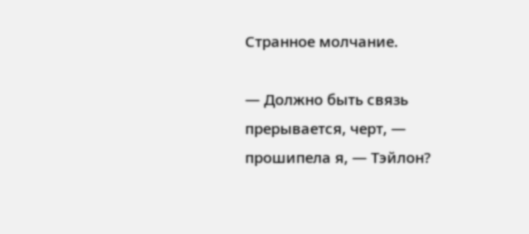Странное молчание.

— Должно быть связь прерывается, черт, — прошипела я, — Тэйлон?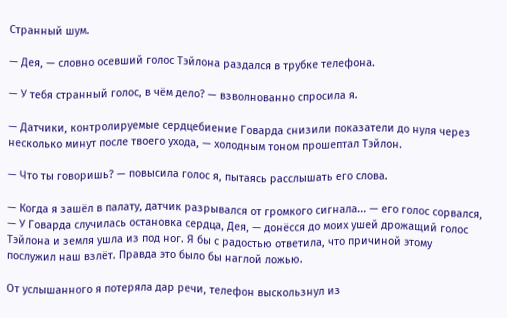Странный шум.

— Дея, — словно осевший голос Тэйлона раздался в трубке телефона.

— У тебя странный голос, в чём дело? — взволнованно спросила я.

— Датчики, контролируемые сердцебиение Говарда снизили показатели до нуля через несколько минут после твоего ухода, — холодным тоном прошептал Тэйлон.

— Что ты говоришь? — повысила голос я, пытаясь расслышать его слова.

— Когда я зашёл в палату, датчик разрывался от громкого сигнала... — его голос сорвался, — У Говарда случилась остановка сердца, Дея, — донёсся до моих ушей дрожащий голос Тэйлона и земля ушла из под ног. Я бы с радостью ответила, что причиной этому послужил наш взлёт. Правда это было бы наглой ложью.

От услышанного я потеряла дар речи, телефон выскользнул из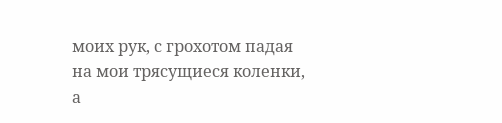моих рук, с грохотом падая на мои трясущиеся коленки, а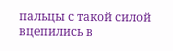пальцы с такой силой вцепились в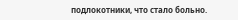подлокотники, что стало больно.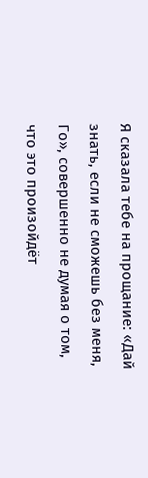Я сказала тебе на прощание: «Дай знать, если не сможешь без меня, Го», совершенно не думая о том, что это произойдёт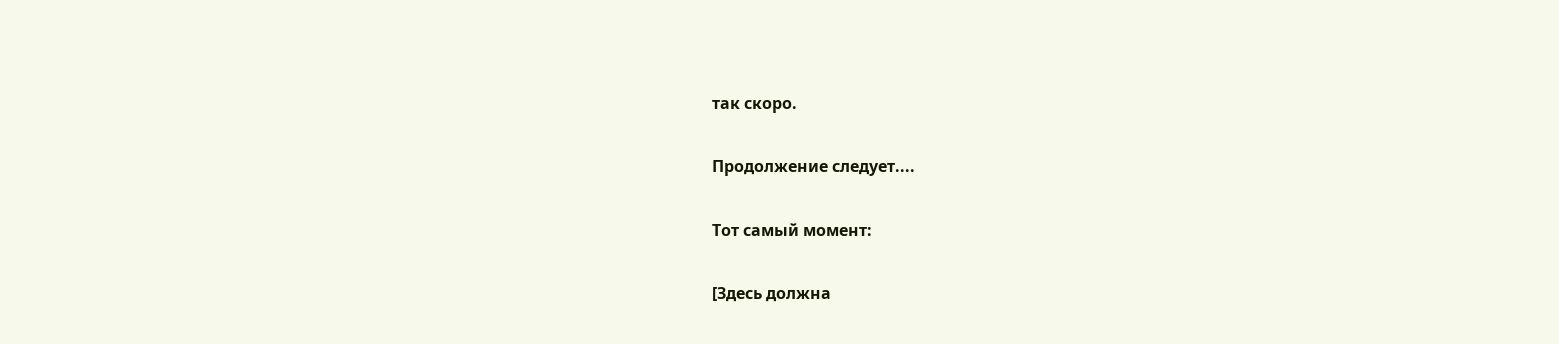так скоро.

Продолжение следует....

Тот самый момент:

[Здесь должна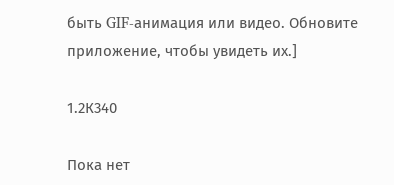быть GIF-анимация или видео. Обновите приложение, чтобы увидеть их.]

1.2К340

Пока нет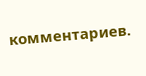комментариев.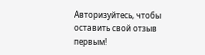Авторизуйтесь, чтобы оставить свой отзыв первым!